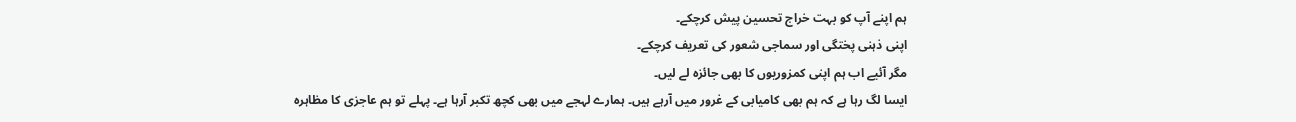ہم اپنے آپ کو بہت خراج تحسین پیش کرچکے۔
اپنی ذہنی پختگی اور سماجی شعور کی تعریف کرچکے۔
مگر آئیے اب ہم اپنی کمزوریوں کا بھی جائزہ لے لیں۔
ایسا لگ رہا ہے کہ ہم بھی کامیابی کے غرور میں آرہے ہیں۔ ہمارے لہجے میں بھی کچھ تکبر آرہا ہے۔ پہلے تو ہم عاجزی کا مظاہرہ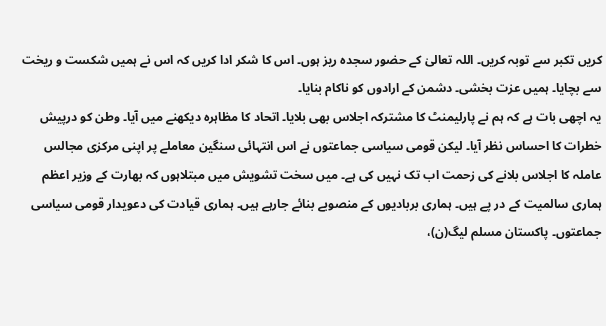کریں تکبر سے توبہ کریں۔ اللہ تعالیٰ کے حضور سجدہ ریز ہوں۔ اس کا شکر ادا کریں کہ اس نے ہمیں شکست و ریخت سے بچایا۔ ہمیں عزت بخشی۔ دشمن کے ارادوں کو ناکام بنایا۔
یہ اچھی بات ہے کہ ہم نے پارلیمنٹ کا مشترکہ اجلاس بھی بلایا۔ اتحاد کا مظاہرہ دیکھنے میں آیا۔ وطن کو درپیش خطرات کا احساس نظر آیا۔ لیکن قومی سیاسی جماعتوں نے اس انتہائی سنگین معاملے پر اپنی مرکزی مجالس عاملہ کا اجلاس بلانے کی زحمت اب تک نہیں کی ہے۔ میں سخت تشویش میں مبتلاہوں کہ بھارت کے وزیر اعظم ہماری سالمیت کے در پے ہیں۔ ہماری بربادیوں کے منصوبے بنائے جارہے ہیں۔ ہماری قیادت کی دعویدار قومی سیاسی جماعتوں۔ پاکستان مسلم لیگ(ن)،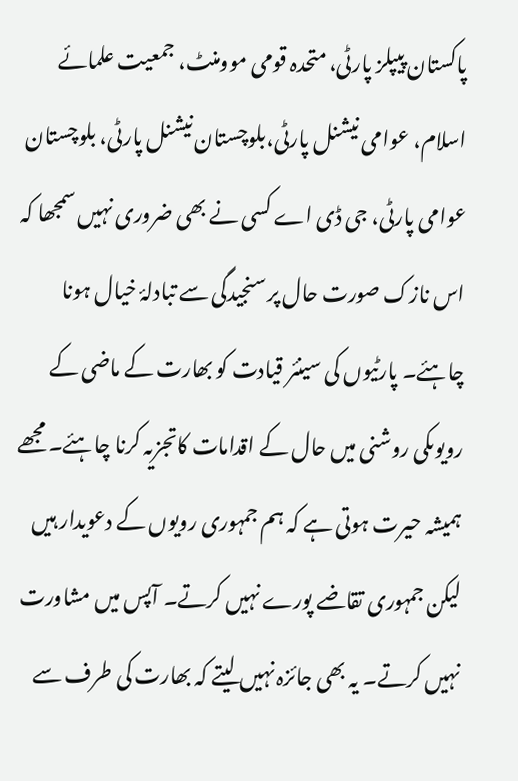پاکستان پیپلز پارٹی، متحدہ قومی موومنٹ، جمعیت علمائے اسلام، عوامی نیشنل پارٹی،بلوچستان نیشنل پارٹی، بلوچستان عوامی پارٹی، جی ڈی اے کسی نے بھی ضروری نہیں سمجھا کہ اس نازک صورت حال پر سنجیدگی سے تبادلۂ خیال ہونا چاہئے۔ پارٹیوں کی سینئر قیادت کو بھارت کے ماضی کے رویوںکی روشنی میں حال کے اقدامات کاتجزیہ کرنا چاہئے۔ مجھے ہمیشہ حیرت ہوتی ہے کہ ہم جمہوری رویوں کے دعویدار ہیں لیکن جمہوری تقاضے پورے نہیں کرتے۔ آپس میں مشاورت نہیں کرتے۔ یہ بھی جائزہ نہیں لیتے کہ بھارت کی طرف سے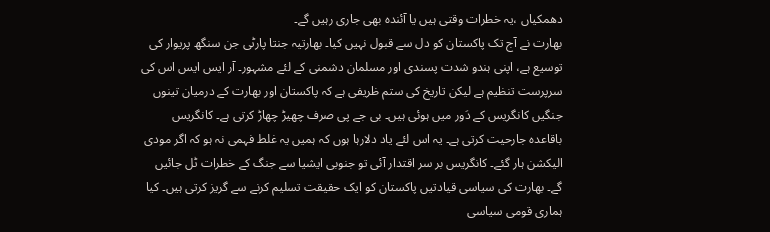دھمکیاں ،یہ خطرات وقتی ہیں یا آئندہ بھی جاری رہیں گے۔
بھارت نے آج تک پاکستان کو دل سے قبول نہیں کیا۔ بھارتیہ جنتا پارٹی جن سنگھ پریوار کی توسیع ہے، اپنی ہندو شدت پسندی اور مسلمان دشمنی کے لئے مشہور۔ آر ایس ایس اس کی سرپرست تنظیم ہے لیکن تاریخ کی ستم ظریفی ہے کہ پاکستان اور بھارت کے درمیان تینوں جنگیں کانگریس کے دَور میں ہوئی ہیں۔ بی جے پی صرف چھیڑ چھاڑ کرتی ہے۔ کانگریس باقاعدہ جارحیت کرتی ہے۔ یہ اس لئے یاد دلارہا ہوں کہ ہمیں یہ غلط فہمی نہ ہو کہ اگر مودی الیکشن ہار گئے۔ کانگریس بر سر اقتدار آئی تو جنوبی ایشیا سے جنگ کے خطرات ٹل جائیں گے۔ بھارت کی سیاسی قیادتیں پاکستان کو ایک حقیقت تسلیم کرنے سے گریز کرتی ہیں۔ کیا ہماری قومی سیاسی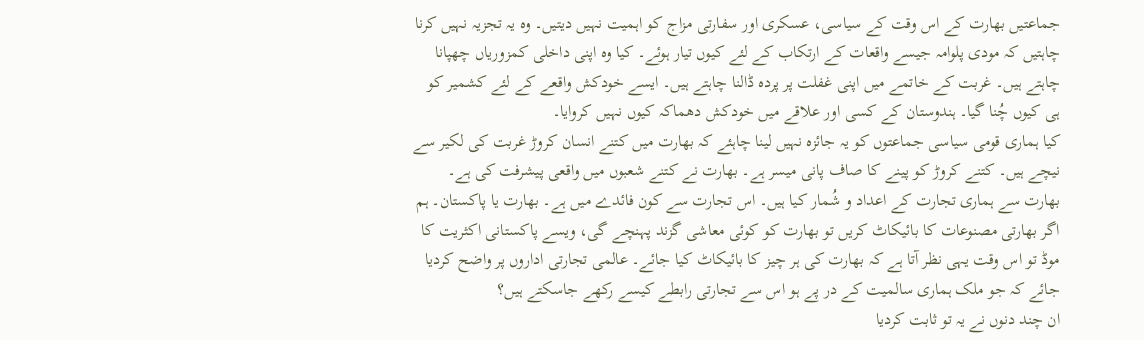جماعتیں بھارت کے اس وقت کے سیاسی، عسکری اور سفارتی مزاج کو اہمیت نہیں دیتیں۔ وہ یہ تجزیہ نہیں کرنا چاہتیں کہ مودی پلوامہ جیسے واقعات کے ارتکاب کے لئے کیوں تیار ہوئے۔ کیا وہ اپنی داخلی کمزوریاں چھپانا چاہتے ہیں۔ غربت کے خاتمے میں اپنی غفلت پر پردہ ڈالنا چاہتے ہیں۔ ایسے خودکش واقعے کے لئے کشمیر کو ہی کیوں چُنا گیا۔ ہندوستان کے کسی اور علاقے میں خودکش دھماکہ کیوں نہیں کروایا۔
کیا ہماری قومی سیاسی جماعتوں کو یہ جائزہ نہیں لینا چاہئے کہ بھارت میں کتنے انسان کروڑ غربت کی لکیر سے نیچے ہیں۔ کتنے کروڑ کو پینے کا صاف پانی میسر ہے۔ بھارت نے کتنے شعبوں میں واقعی پیشرفت کی ہے۔ بھارت سے ہماری تجارت کے اعداد و شُمار کیا ہیں۔ اس تجارت سے کون فائدے میں ہے۔ بھارت یا پاکستان۔ ہم اگر بھارتی مصنوعات کا بائیکاٹ کریں تو بھارت کو کوئی معاشی گزند پہنچے گی، ویسے پاکستانی اکثریت کا موڈ تو اس وقت یہی نظر آتا ہے کہ بھارت کی ہر چیز کا بائیکاٹ کیا جائے۔ عالمی تجارتی اداروں پر واضح کردیا جائے کہ جو ملک ہماری سالمیت کے در پے ہو اس سے تجارتی رابطے کیسے رکھے جاسکتے ہیں؟
ان چند دنوں نے یہ تو ثابت کردیا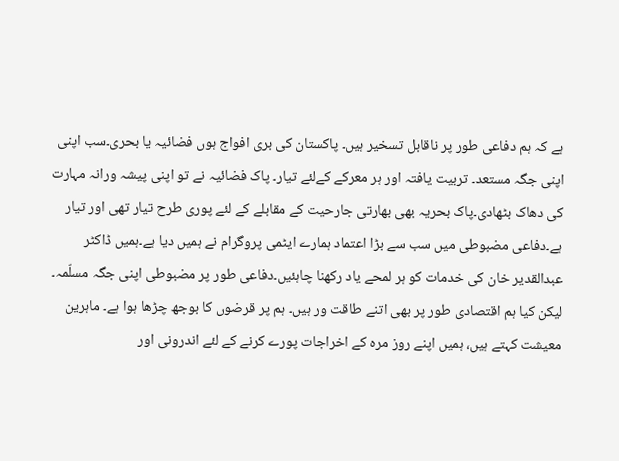ہے کہ ہم دفاعی طور پر ناقابل تسخیر ہیں۔ پاکستان کی بری افواج ہوں فضائیہ یا بحری۔سب اپنی اپنی جگہ مستعد۔ تربیت یافتہ اور ہر معرکے کےلئے تیار۔ پاک فضائیہ نے تو اپنی پیشہ ورانہ مہارت کی دھاک بٹھادی۔پاک بحریہ بھی بھارتی جارحیت کے مقابلے کے لئے پوری طرح تیار تھی اور تیار ہے۔دفاعی مضبوطی میں سب سے بڑا اعتماد ہمارے ایٹمی پروگرام نے ہمیں دیا ہے۔ہمیں ڈاکٹر عبدالقدیر خان کی خدمات کو ہر لمحے یاد رکھنا چاہئیں۔دفاعی طور پر مضبوطی اپنی جگہ مسلّمہ۔ لیکن کیا ہم اقتصادی طور پر بھی اتنے طاقت ور ہیں۔ ہم پر قرضوں کا بوجھ چڑھا ہوا ہے۔ ماہرین معیشت کہتے ہیں، ہمیں اپنے روز مرہ کے اخراجات پورے کرنے کے لئے اندرونی اور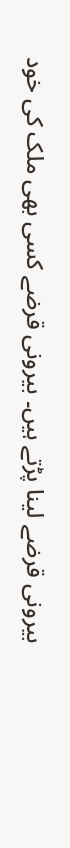بیرونی قرضے لینا پڑتے ہیں۔ بیرونی قرضے کسی بھی ملک کی خود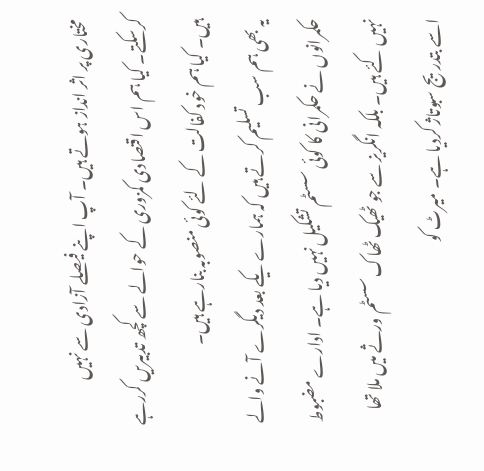مختاری پر اثر انداز ہوتے ہیں۔ آپ اپنے فیصلے آزادی سے نہیں کرسکتے۔ کیا ہم اس اقتصادی کمزوری کے حوالے سے کچھ تدبیریں کررہے ہیں۔ کیا ہم خود کفالت کے لئے کوئی منصوبہ بنارہے ہیں۔
یہ بھی ہم سب تسلیم کرتے ہیں کہ ہمارے یکے بعد دیگرے آنے والے حکمرانوں نے حکمرانی کا کوئی سسٹم تشکیل نہیں دیا ہے۔ ادارے مضبوط نہیں کئے ہیں۔ بلکہ انگریز سے جو ٹھیک ٹھاک سسٹم ورثے میں ملا تھا اسے بتدریج سبوتاژ کردیا ہے۔ میرٹ کو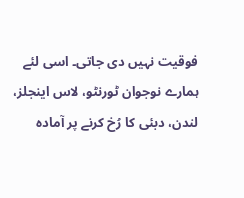فوقیت نہیں دی جاتی۔ اسی لئے ہمارے نوجوان ٹورنٹو، لاس اینجلز، لندن، دبئی کا رُخ کرنے پر آمادہ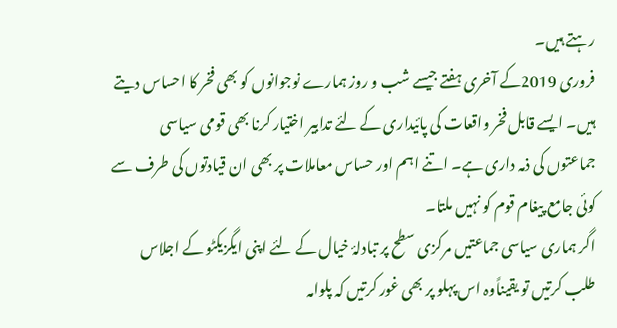رہتے ہیں۔
فروری 2019کے آخری ہفتے جیسے شب و روز ہمارے نوجوانوں کو بھی فخر کا احساس دیتے ہیں۔ ایسے قابل فخر واقعات کی پائیداری کے لئے تدابیر اختیار کرنا بھی قومی سیاسی جماعتوں کی ذمہ داری ہے۔ اتنے اہم اور حساس معاملات پر بھی ان قیادتوں کی طرف سے کوئی جامع پیغام قوم کو نہیں ملتا۔
اگر ہماری سیاسی جماعتیں مرکزی سطح پر تبادلۂ خیال کے لئے اپنی ایگزیکٹو کے اجلاس طلب کرتیں تو یقیناًوہ اس پہلو پر بھی غور کرتیں کہ پلوامہ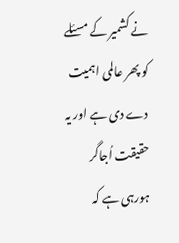نے کشمیر کے مسئلے کو پھر عالمی اہمیت دے دی ہے اور یہ حقیقت اُجاگر ہورہی ہے کہ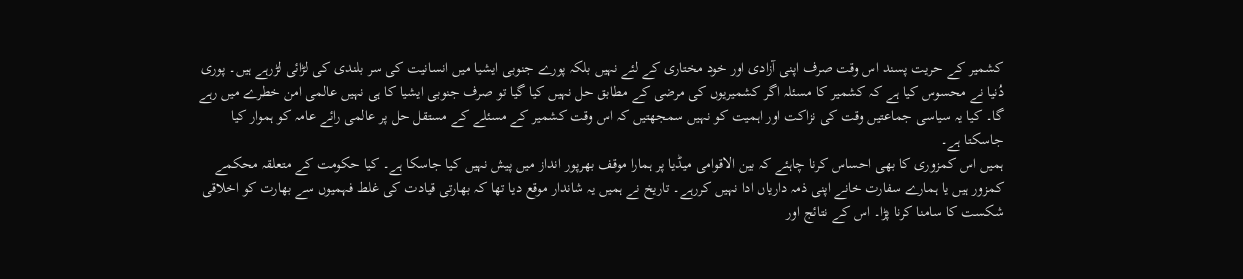کشمیر کے حریت پسند اس وقت صرف اپنی آزادی اور خود مختاری کے لئے نہیں بلکہ پورے جنوبی ایشیا میں انسانیت کی سر بلندی کی لڑائی لڑرہے ہیں۔ پوری دُنیا نے محسوس کیا ہے کہ کشمیر کا مسئلہ اگر کشمیریوں کی مرضی کے مطابق حل نہیں کیا گیا تو صرف جنوبی ایشیا کا ہی نہیں عالمی امن خطرے میں رہے گا۔ کیا یہ سیاسی جماعتیں وقت کی نزاکت اور اہمیت کو نہیں سمجھتیں کہ اس وقت کشمیر کے مسئلے کے مستقل حل پر عالمی رائے عامہ کو ہموار کیا جاسکتا ہے۔
ہمیں اس کمزوری کا بھی احساس کرنا چاہئے کہ بین الاقوامی میڈیا پر ہمارا موقف بھرپور انداز میں پیش نہیں کیا جاسکا ہے۔ کیا حکومت کے متعلقہ محکمے کمزور ہیں یا ہمارے سفارت خانے اپنی ذمہ داریاں ادا نہیں کررہے۔ تاریخ نے ہمیں یہ شاندار موقع دیا تھا کہ بھارتی قیادت کی غلط فہمیوں سے بھارت کو اخلاقی شکست کا سامنا کرنا پڑا۔ اس کے نتائج اور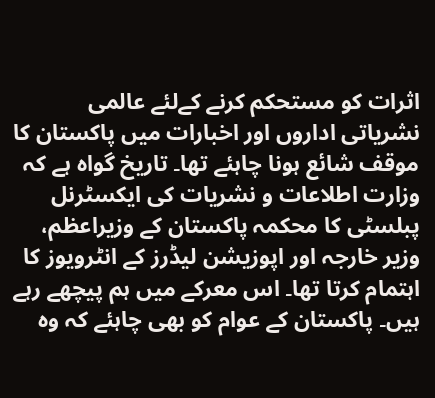اثرات کو مستحکم کرنے کےلئے عالمی نشریاتی اداروں اور اخبارات میں پاکستان کا موقف شائع ہونا چاہئے تھا۔ تاریخ گواہ ہے کہ وزارت اطلاعات و نشریات کی ایکسٹرنل پبلسٹی کا محکمہ پاکستان کے وزیراعظم، وزیر خارجہ اور اپوزیشن لیڈرز کے انٹرویوز کا اہتمام کرتا تھا۔ اس معرکے میں ہم پیچھے رہے ہیں۔ پاکستان کے عوام کو بھی چاہئے کہ وہ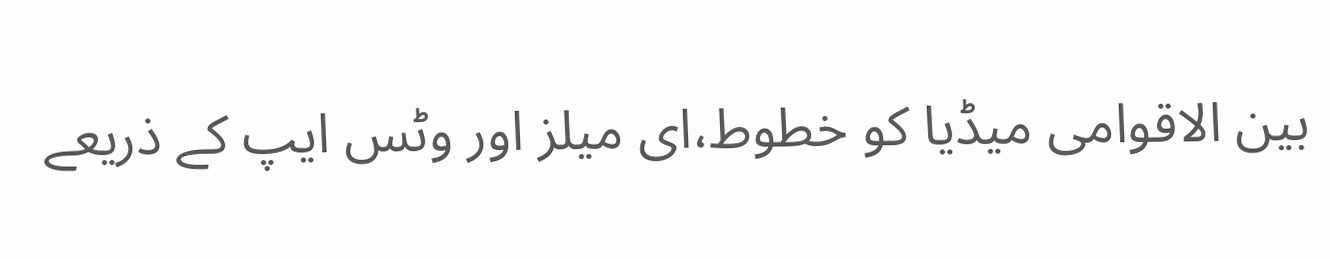بین الاقوامی میڈیا کو خطوط،ای میلز اور وٹس ایپ کے ذریعے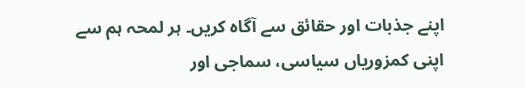اپنے جذبات اور حقائق سے آگاہ کریں۔ ہر لمحہ ہم سے اپنی کمزوریاں سیاسی، سماجی اور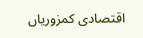اقتصادی کمزوریاں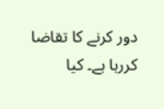دور کرنے کا تقاضا کررہا ہے۔ کیا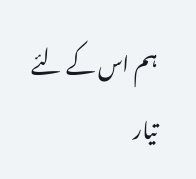ہم اس کے لئے تیار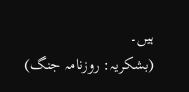ہیں۔
(بشکریہ: روزنامہ جنگ)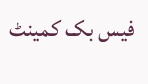فیس بک کمینٹ